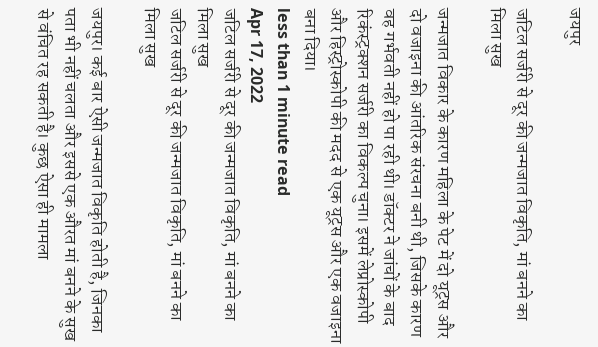जयपुर

जटिल सर्जरी से दूर की जन्मजात विकृति, मां बनने का मिला सुख

जन्मजात विकार के कारण महिला के पेट में दो यूट्रस और दो वजाइना की आंतरिक संरचना बनी थी, जिसके कारण वह गर्भवती नहीं हो पा रही थी। डॉक्टर ने जांचों के बाद रिकंस्ट्रक्शन सर्जरी का विकल्प चुना। इसमें लेप्रोस्कोपी और हिस्ट्रोस्कोपी की मदद से एक यूट्रस और एक वजाइना बना दिया।
less than 1 minute read
Apr 17, 2022
जटिल सर्जरी से दूर की जन्मजात विकृति, मां बनने का मिला सुख
जटिल सर्जरी से दूर की जन्मजात विकृति, मां बनने का मिला सुख

जयपुर। कई बार ऐसी जन्मजात विकृति होती है, जिनका पता भी नहीं चलता और इससे एक औरत मां बनने के सुख से वंचित रह सकती है। कुछ ऐसा ही मामला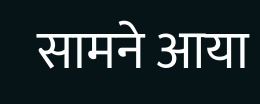सामने आया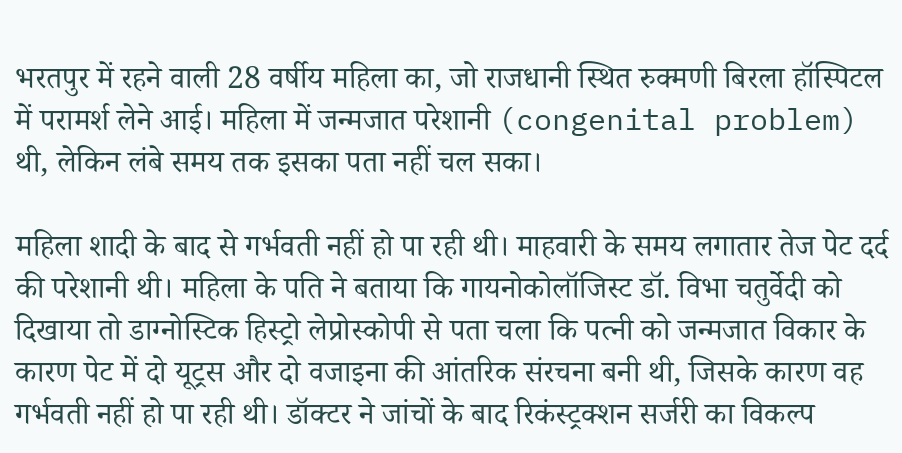भरतपुर में रहने वाली 28 वर्षीय महिला का, जो राजधानी स्थित रुक्मणी बिरला हॉस्पिटल में परामर्श लेने आई। महिला में जन्मजात परेशानी (congenital problem) थी, लेकिन लंबे समय तक इसका पता नहीं चल सका।

महिला शादी के बाद से गर्भवती नहीं हो पा रही थी। माहवारी के समय लगातार तेज पेट दर्द की परेशानी थी। महिला के पति ने बताया कि गायनोकोलॉजिस्ट डॉ. विभा चतुर्वेदी को दिखाया तो डाग्नोस्टिक हिस्ट्रो लेप्रोस्कोपी से पता चला कि पत्नी को जन्मजात विकार के कारण पेट में दो यूट्रस और दो वजाइना की आंतरिक संरचना बनी थी, जिसके कारण वह गर्भवती नहीं हो पा रही थी। डॉक्टर ने जांचों के बाद रिकंस्ट्रक्शन सर्जरी का विकल्प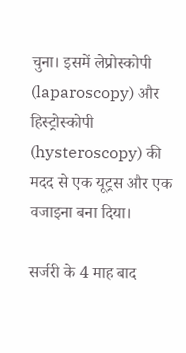चुना। इसमें लेप्रोस्कोपी (laparoscopy) और हिस्ट्रोस्कोपी (hysteroscopy) की मदद से एक यूट्रस और एक वजाइना बना दिया।

सर्जरी के 4 माह बाद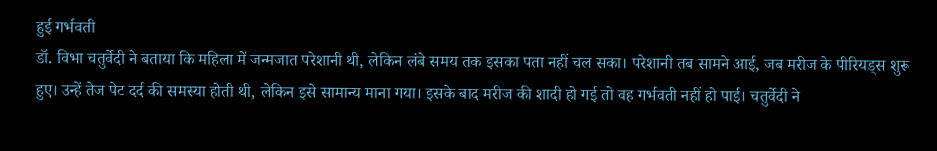हुई गर्भवती
डॉ. विभा चतुर्वेदी ने बताया कि महिला में जन्मजात परेशानी थी, लेकिन लंबे समय तक इसका पता नहीं चल सका। परेशानी तब सामने आई, जब मरीज के पीरियड्स शुरू हुए। उन्हें तेज पेट दर्द की समस्या होती थी, लेकिन इसे सामान्य माना गया। इसके बाद मरीज की शादी हो गई तो वह गर्भवती नहीं हो पाई। चतुर्वेदी ने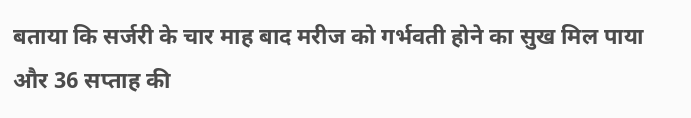बताया कि सर्जरी के चार माह बाद मरीज को गर्भवती होने का सुख मिल पाया और 36 सप्ताह की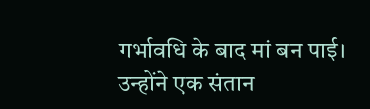गर्भावधि के बाद मां बन पाई। उन्होंने एक संतान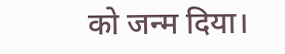को जन्म दिया।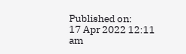Published on:
17 Apr 2022 12:11 am